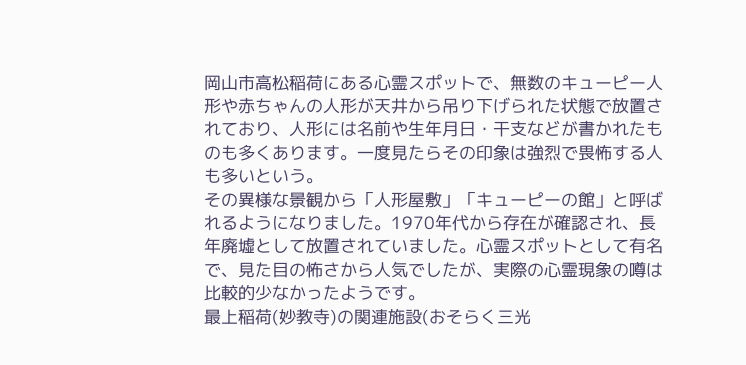岡山市高松稲荷にある心霊スポットで、無数のキューピー人形や赤ちゃんの人形が天井から吊り下げられた状態で放置されており、人形には名前や生年月日・干支などが書かれたものも多くあります。一度見たらその印象は強烈で畏怖する人も多いという。
その異様な景観から「人形屋敷」「キューピーの館」と呼ばれるようになりました。1970年代から存在が確認され、長年廃墟として放置されていました。心霊スポットとして有名で、見た目の怖さから人気でしたが、実際の心霊現象の噂は比較的少なかったようです。
最上稲荷(妙教寺)の関連施設(おそらく三光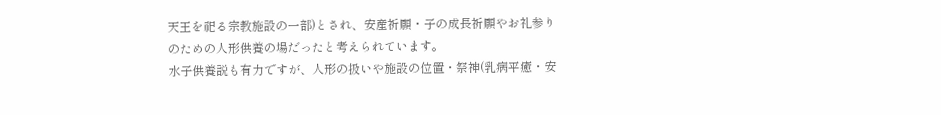天王を祀る宗教施設の一部)とされ、安産祈願・子の成長祈願やお礼参りのための人形供養の場だったと考えられています。
水子供養説も有力ですが、人形の扱いや施設の位置・祭神(乳病平癒・安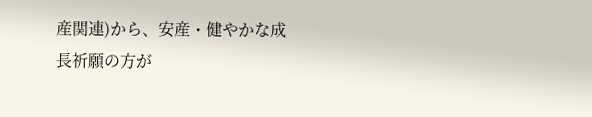産関連)から、安産・健やかな成長祈願の方が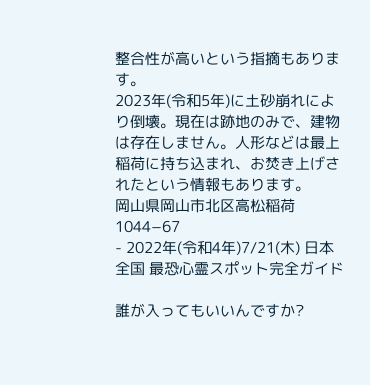整合性が高いという指摘もあります。
2023年(令和5年)に土砂崩れにより倒壊。現在は跡地のみで、建物は存在しません。人形などは最上稲荷に持ち込まれ、お焚き上げされたという情報もあります。
岡山県岡山市北区高松稲荷1044−67
- 2022年(令和4年)7/21(木) 日本全国 最恐心霊スポット完全ガイド

誰が入ってもいいんですか?